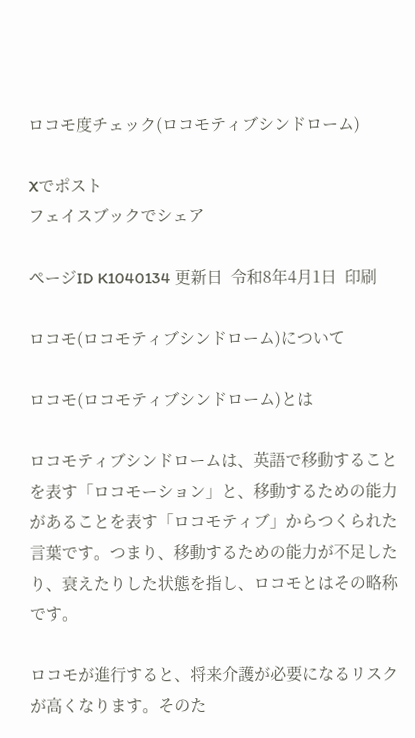ロコモ度チェック(ロコモティブシンドローム)

Xでポスト
フェイスブックでシェア

ページID K1040134 更新日  令和8年4月1日  印刷

ロコモ(ロコモティブシンドローム)について

ロコモ(ロコモティブシンドローム)とは

ロコモティブシンドロームは、英語で移動することを表す「ロコモーション」と、移動するための能力があることを表す「ロコモティブ」からつくられた言葉です。つまり、移動するための能力が不足したり、衰えたりした状態を指し、ロコモとはその略称です。

ロコモが進行すると、将来介護が必要になるリスクが高くなります。そのた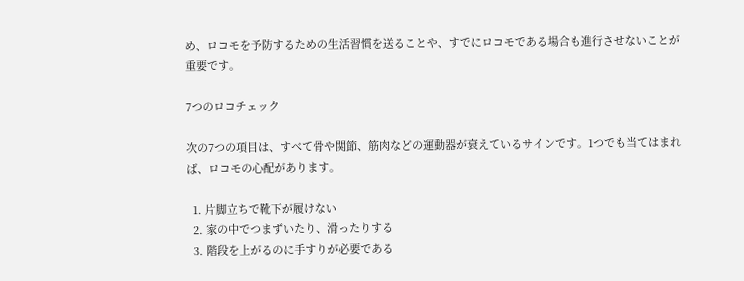め、ロコモを予防するための生活習慣を送ることや、すでにロコモである場合も進行させないことが重要です。

7つのロコチェック

次の7つの項目は、すべて骨や関節、筋肉などの運動器が衰えているサインです。1つでも当てはまれば、ロコモの心配があります。

  1. 片脚立ちで靴下が履けない
  2. 家の中でつまずいたり、滑ったりする
  3. 階段を上がるのに手すりが必要である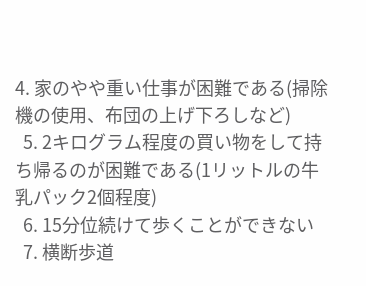4. 家のやや重い仕事が困難である(掃除機の使用、布団の上げ下ろしなど)
  5. 2キログラム程度の買い物をして持ち帰るのが困難である(1リットルの牛乳パック2個程度)
  6. 15分位続けて歩くことができない
  7. 横断歩道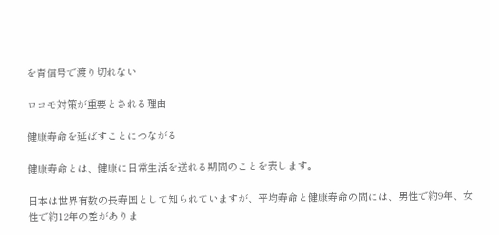を青信号で渡り切れない

ロコモ対策が重要とされる理由

健康寿命を延ばすことにつながる

健康寿命とは、健康に日常生活を送れる期間のことを表します。

日本は世界有数の長寿国として知られていますが、平均寿命と健康寿命の間には、男性で約9年、女性で約12年の差がありま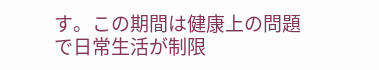す。この期間は健康上の問題で日常生活が制限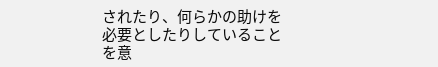されたり、何らかの助けを必要としたりしていることを意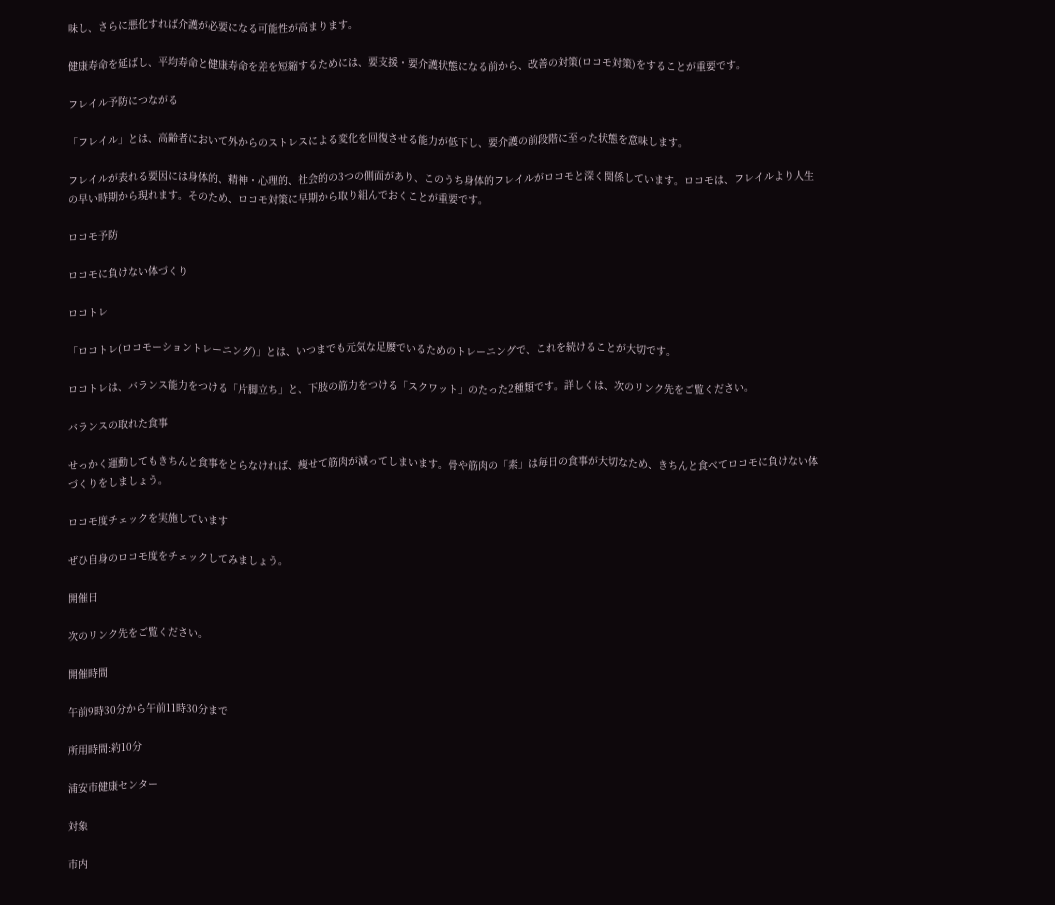味し、さらに悪化すれば介護が必要になる可能性が高まります。

健康寿命を延ばし、平均寿命と健康寿命を差を短縮するためには、要支援・要介護状態になる前から、改善の対策(ロコモ対策)をすることが重要です。

フレイル予防につながる

「フレイル」とは、高齢者において外からのストレスによる変化を回復させる能力が低下し、要介護の前段階に至った状態を意味します。

フレイルが表れる要因には身体的、精神・心理的、社会的の3つの側面があり、このうち身体的フレイルがロコモと深く関係しています。ロコモは、フレイルより人生の早い時期から現れます。そのため、ロコモ対策に早期から取り組んでおくことが重要です。

ロコモ予防

ロコモに負けない体づくり

ロコトレ

「ロコトレ(ロコモーショントレーニング)」とは、いつまでも元気な足腰でいるためのトレーニングで、これを続けることが大切です。

ロコトレは、バランス能力をつける「片脚立ち」と、下肢の筋力をつける「スクワット」のたった2種類です。詳しくは、次のリンク先をご覧ください。

バランスの取れた食事

せっかく運動してもきちんと食事をとらなければ、痩せて筋肉が減ってしまいます。骨や筋肉の「素」は毎日の食事が大切なため、きちんと食べてロコモに負けない体づくりをしましょう。

ロコモ度チェックを実施しています

ぜひ自身のロコモ度をチェックしてみましょう。

開催日

次のリンク先をご覧ください。

開催時間

午前9時30分から午前11時30分まで

所用時間:約10分

浦安市健康センター

対象

市内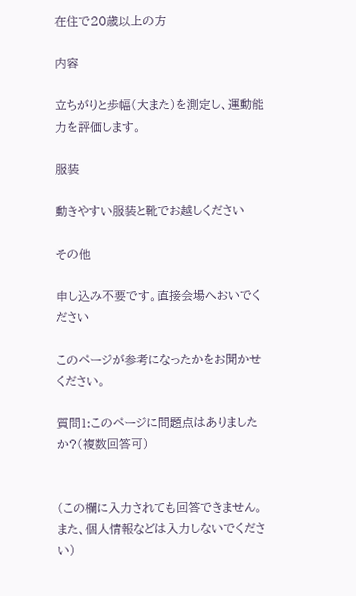在住で20歳以上の方

内容

立ちがりと歩幅(大また)を測定し、運動能力を評価します。

服装

動きやすい服装と靴でお越しください

その他

申し込み不要です。直接会場へおいでください

このページが参考になったかをお聞かせください。

質問1:このページに問題点はありましたか?(複数回答可)


(この欄に入力されても回答できません。また、個人情報などは入力しないでください)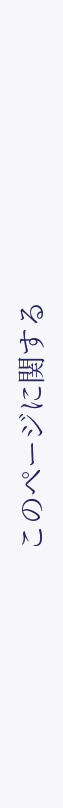このページに関する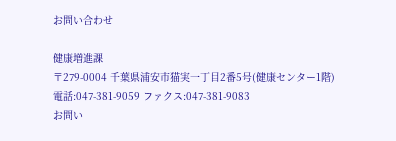お問い合わせ

健康増進課
〒279-0004 千葉県浦安市猫実一丁目2番5号(健康センター1階)
電話:047-381-9059 ファクス:047-381-9083
お問い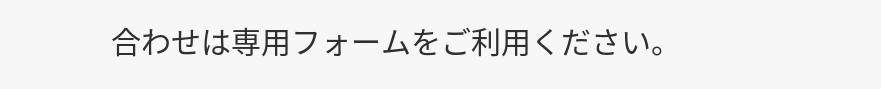合わせは専用フォームをご利用ください。